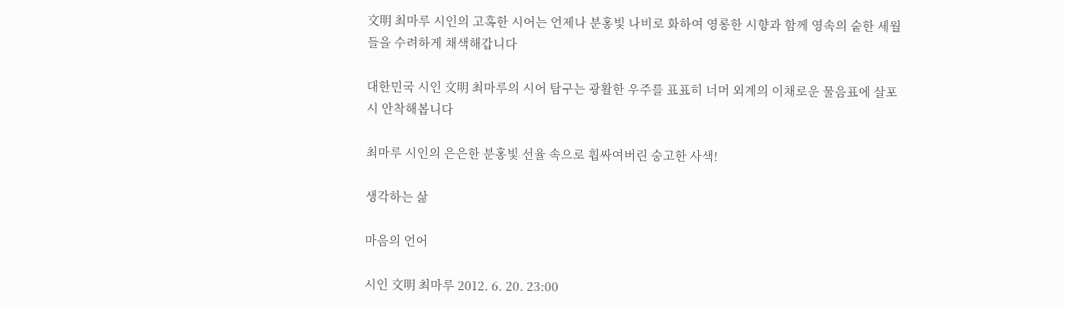文明 최마루 시인의 고혹한 시어는 언제나 분홍빛 나비로 화하여 영롱한 시향과 함께 영속의 숱한 세월들을 수려하게 채색해갑니다

대한민국 시인 文明 최마루의 시어 탐구는 광활한 우주를 표표히 너머 외계의 이채로운 물음표에 살포시 안착해봅니다

최마루 시인의 은은한 분홍빛 선율 속으로 휩싸여버린 숭고한 사색!

생각하는 삶

마음의 언어

시인 文明 최마루 2012. 6. 20. 23:00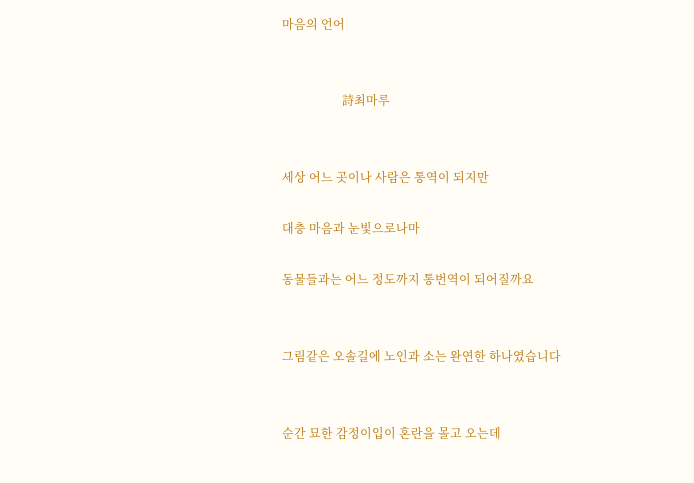마음의 언어


                    詩최마루


세상 어느 곳이나 사람은 통역이 되지만

대충 마음과 눈빛으로나마

동물들과는 어느 정도까지 통번역이 되어질까요


그림같은 오솔길에 노인과 소는 완연한 하나였습니다


순간 묘한 감정이입이 혼란을 몰고 오는데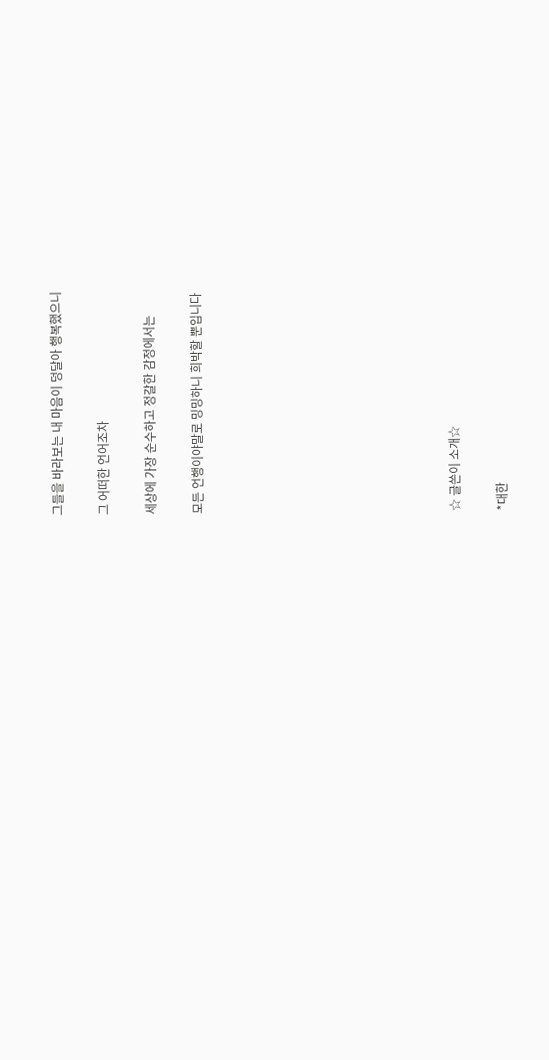그들을 바라보는 내 마음이 덩달아 행복했으니

그 어떠한 언어조차

세상에 가장 순수하고 정갈한 감정에서는

모든 언행이야말로 밍밍하니 희박할 뿐입니다










☆ 글쓴이 소개☆

*대한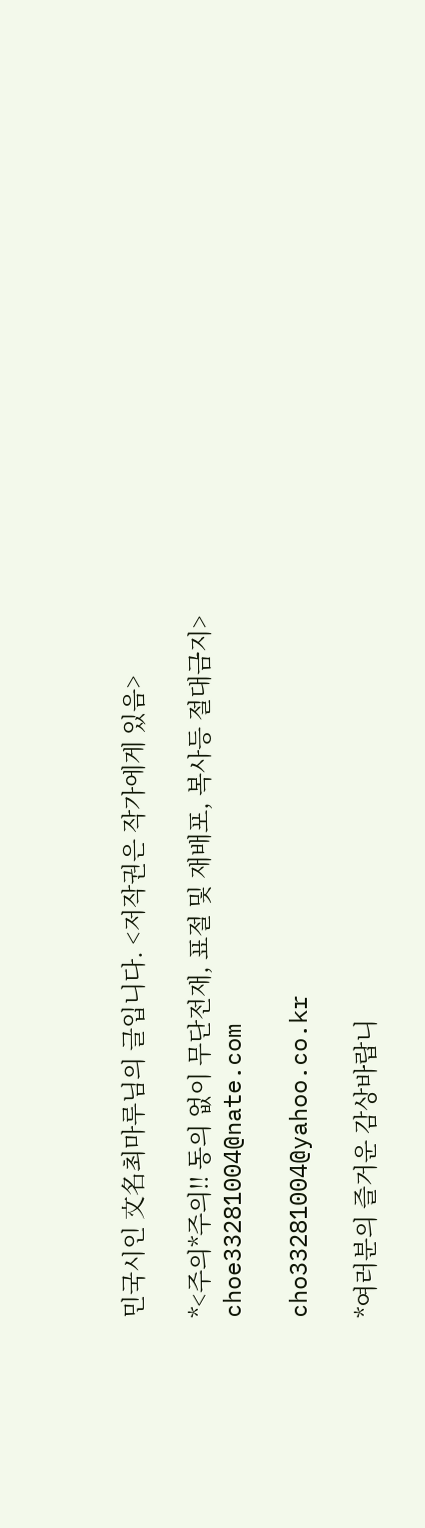민국시인 文名최마루님의 글입니다. <저작권은 작가에게 있음>

*<주의*주의!! 동의 없이 무단전재, 표절 및 재배포, 복사등 절대금지>
choe33281004@nate.com

cho33281004@yahoo.co.kr

*여러분의 즐거운 감상바랍니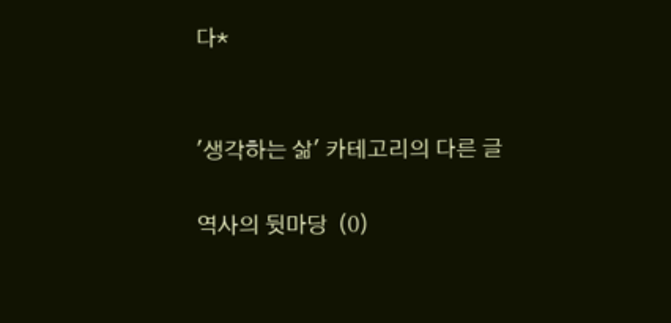다*


'생각하는 삶' 카테고리의 다른 글

역사의 뒷마당  (0)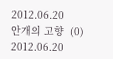2012.06.20
안개의 고향  (0) 2012.06.20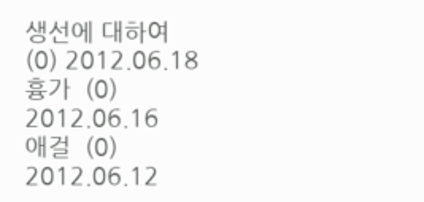생선에 대하여  (0) 2012.06.18
흉가  (0) 2012.06.16
애걸  (0) 2012.06.12